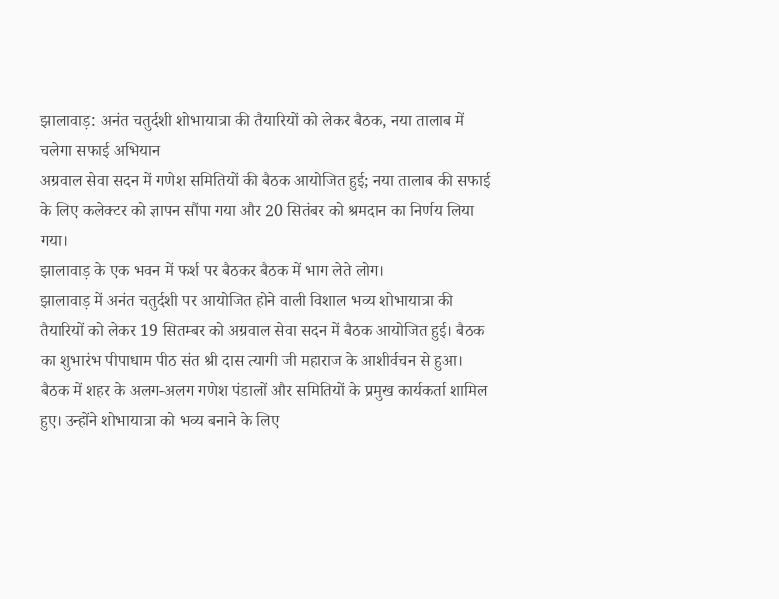झालावाड़: अनंत चतुर्दशी शोभायात्रा की तैयारियों को लेकर बैठक, नया तालाब में चलेगा सफाई अभियान
अग्रवाल सेवा सदन में गणेश समितियों की बैठक आयोजित हुई; नया तालाब की सफाई के लिए कलेक्टर को ज्ञापन सौंपा गया और 20 सितंबर को श्रमदान का निर्णय लिया गया।
झालावाड़ के एक भवन में फर्श पर बैठकर बैठक में भाग लेते लोग।
झालावाड़ में अनंत चतुर्दशी पर आयोजित होने वाली विशाल भव्य शोभायात्रा की तैयारियों को लेकर 19 सितम्बर को अग्रवाल सेवा सदन में बैठक आयोजित हुई। बैठक का शुभारंभ पीपाधाम पीठ संत श्री दास त्यागी जी महाराज के आशीर्वचन से हुआ।
बैठक में शहर के अलग-अलग गणेश पंडालों और समितियों के प्रमुख कार्यकर्ता शामिल हुए। उन्होंने शोभायात्रा को भव्य बनाने के लिए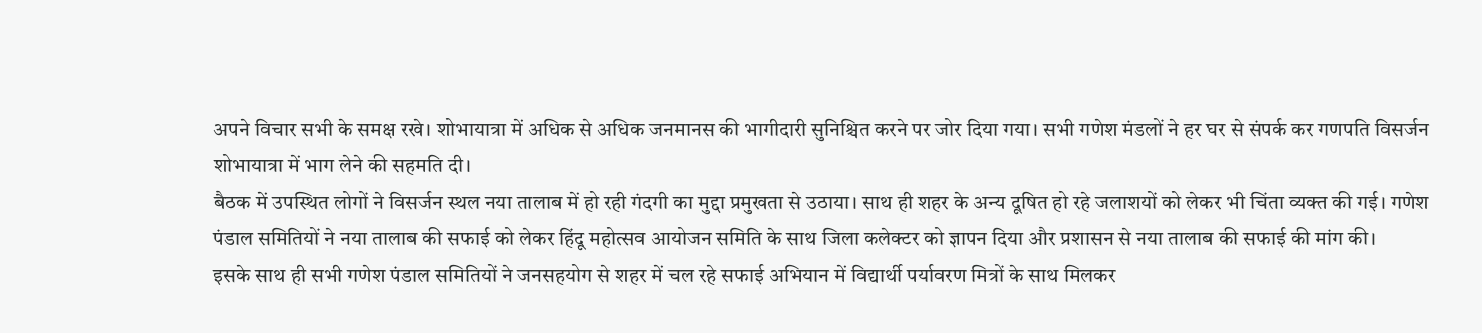अपने विचार सभी के समक्ष रखे। शोभायात्रा में अधिक से अधिक जनमानस की भागीदारी सुनिश्चित करने पर जोर दिया गया। सभी गणेश मंडलों ने हर घर से संपर्क कर गणपति विसर्जन शोभायात्रा में भाग लेने की सहमति दी।
बैठक में उपस्थित लोगों ने विसर्जन स्थल नया तालाब में हो रही गंदगी का मुद्दा प्रमुखता से उठाया। साथ ही शहर के अन्य दूषित हो रहे जलाशयों को लेकर भी चिंता व्यक्त की गई। गणेश पंडाल समितियों ने नया तालाब की सफाई को लेकर हिंदू महोत्सव आयोजन समिति के साथ जिला कलेक्टर को ज्ञापन दिया और प्रशासन से नया तालाब की सफाई की मांग की।
इसके साथ ही सभी गणेश पंडाल समितियों ने जनसहयोग से शहर में चल रहे सफाई अभियान में विद्यार्थी पर्यावरण मित्रों के साथ मिलकर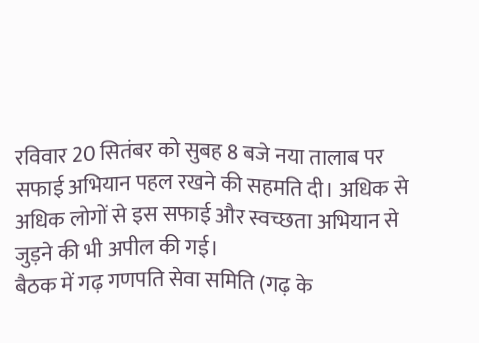रविवार 20 सितंबर को सुबह 8 बजे नया तालाब पर सफाई अभियान पहल रखने की सहमति दी। अधिक से अधिक लोगों से इस सफाई और स्वच्छता अभियान से जुड़ने की भी अपील की गई।
बैठक में गढ़ गणपति सेवा समिति (गढ़ के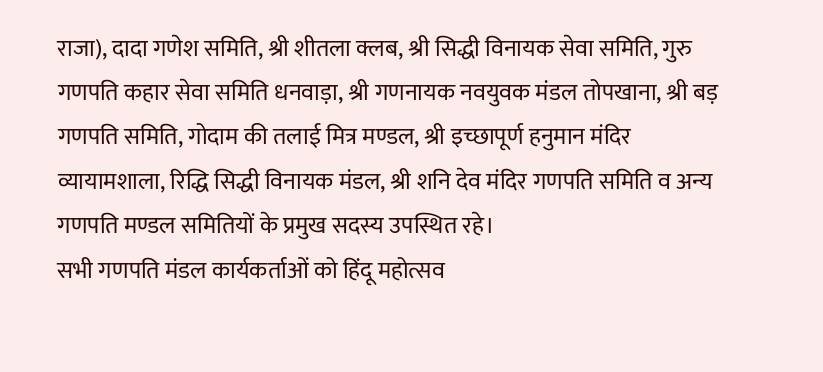राजा), दादा गणेश समिति, श्री शीतला क्लब, श्री सिद्धी विनायक सेवा समिति, गुरु गणपति कहार सेवा समिति धनवाड़ा, श्री गणनायक नवयुवक मंडल तोपखाना, श्री बड़ गणपति समिति, गोदाम की तलाई मित्र मण्डल, श्री इच्छापूर्ण हनुमान मंदिर व्यायामशाला, रिद्धि सिद्धी विनायक मंडल, श्री शनि देव मंदिर गणपति समिति व अन्य गणपति मण्डल समितियों के प्रमुख सदस्य उपस्थित रहे।
सभी गणपति मंडल कार्यकर्ताओं को हिंदू महोत्सव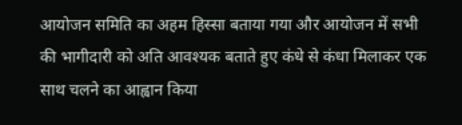आयोजन समिति का अहम हिस्सा बताया गया और आयोजन में सभी की भागीदारी को अति आवश्यक बताते हुए कंधे से कंधा मिलाकर एक साथ चलने का आह्वान किया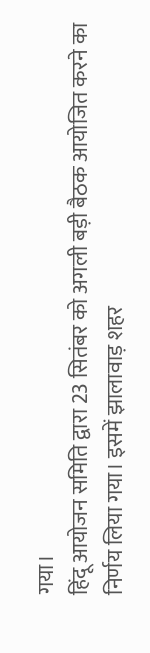गया।
हिंदू आयोजन समिति द्वारा 23 सितंबर को अगली बड़ी बैठक आयोजित करने का निर्णय लिया गया। इसमें झालावाड़ शहर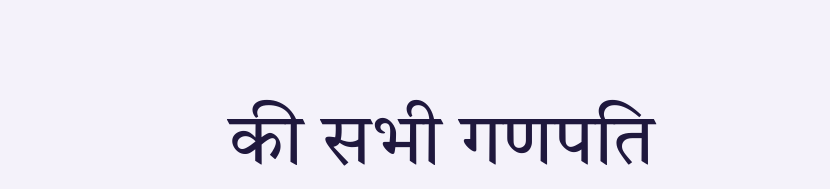की सभी गणपति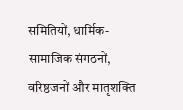समितियों, धार्मिक-सामाजिक संगठनों, वरिष्ठजनों और मातृशक्ति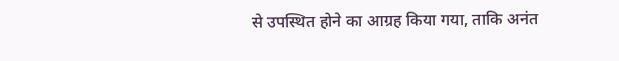से उपस्थित होने का आग्रह किया गया, ताकि अनंत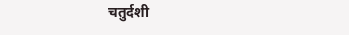चतुर्दशी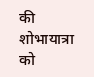की शोभायात्रा को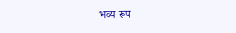भव्य रूप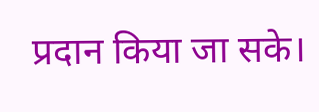प्रदान किया जा सके।